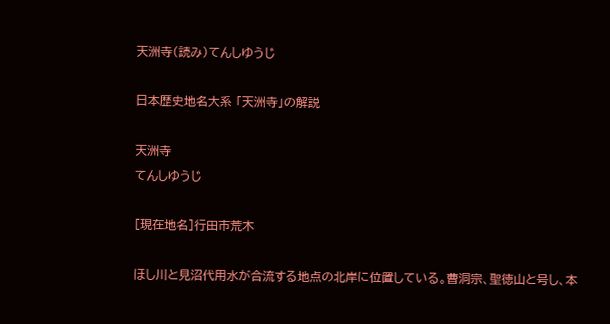天洲寺(読み)てんしゆうじ

日本歴史地名大系 「天洲寺」の解説

天洲寺
てんしゆうじ

[現在地名]行田市荒木

ほし川と見沼代用水が合流する地点の北岸に位置している。曹洞宗、聖徳山と号し、本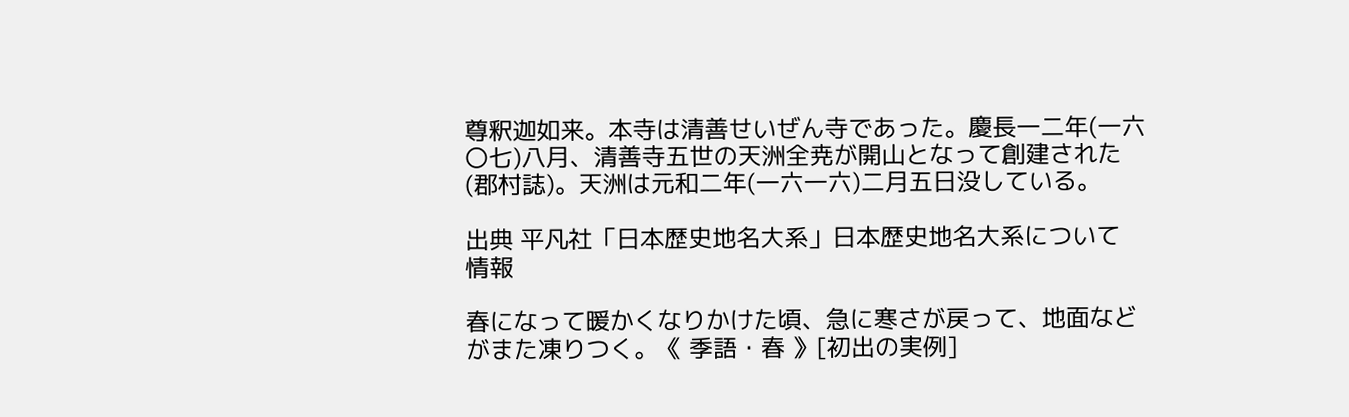尊釈迦如来。本寺は清善せいぜん寺であった。慶長一二年(一六〇七)八月、清善寺五世の天洲全尭が開山となって創建された(郡村誌)。天洲は元和二年(一六一六)二月五日没している。

出典 平凡社「日本歴史地名大系」日本歴史地名大系について 情報

春になって暖かくなりかけた頃、急に寒さが戻って、地面などがまた凍りつく。《 季語・春 》[初出の実例]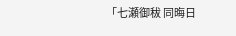「七瀬御秡 同晦日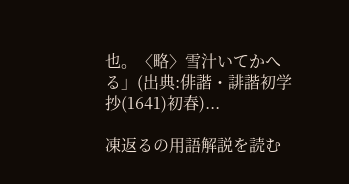也。〈略〉雪汁いてかへる」(出典:俳諧・誹諧初学抄(1641)初春)...

凍返るの用語解説を読む